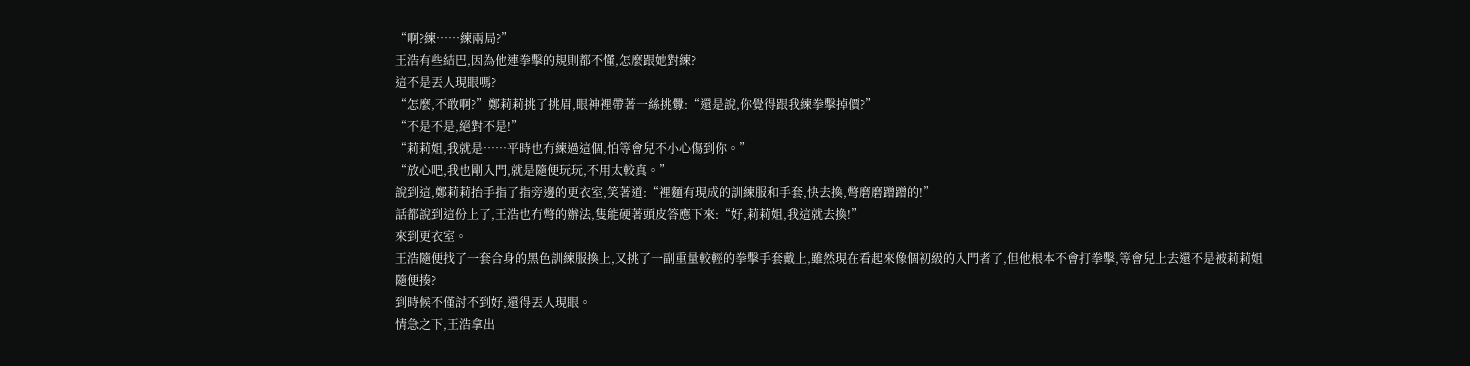“啊?練……練兩局?”
王浩有些結巴,因為他連拳擊的規則都不懂,怎麼跟她對練?
這不是丟人現眼嗎?
“怎麼,不敢啊?”鄭莉莉挑了挑眉,眼神裡帶著一絲挑釁:“還是說,你覺得跟我練拳擊掉價?”
“不是不是,絕對不是!”
“莉莉姐,我就是……平時也冇練過這個,怕等會兒不小心傷到你。”
“放心吧,我也剛入門,就是隨便玩玩,不用太較真。”
說到這,鄭莉莉抬手指了指旁邊的更衣室,笑著道:“裡麵有現成的訓練服和手套,快去換,彆磨磨蹭蹭的!”
話都說到這份上了,王浩也冇彆的辦法,隻能硬著頭皮答應下來:“好,莉莉姐,我這就去換!”
來到更衣室。
王浩隨便找了一套合身的黑色訓練服換上,又挑了一副重量較輕的拳擊手套戴上,雖然現在看起來像個初級的入門者了,但他根本不會打拳擊,等會兒上去還不是被莉莉姐隨便揍?
到時候不僅討不到好,還得丟人現眼。
情急之下,王浩拿出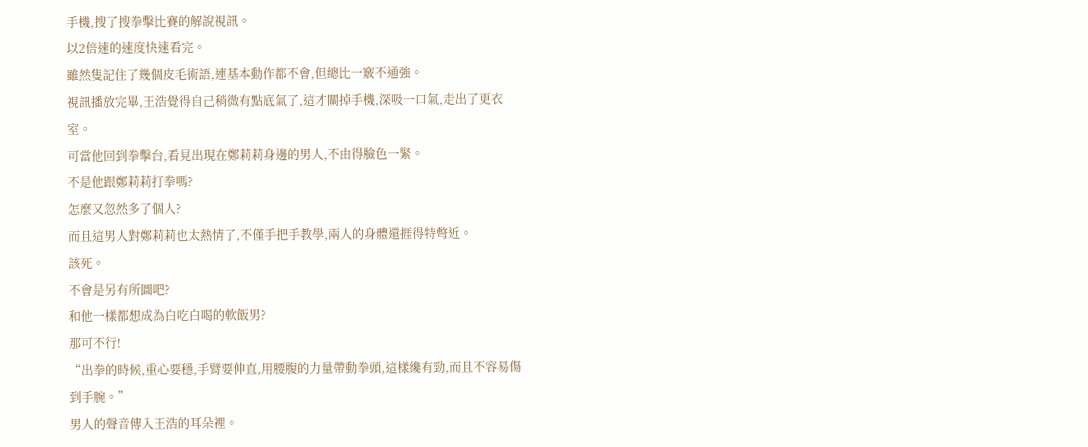手機,搜了搜拳擊比賽的解說視訊。
以2倍速的速度快速看完。
雖然隻記住了幾個皮毛術語,連基本動作都不會,但總比一竅不通強。
視訊播放完畢,王浩覺得自己稍微有點底氣了,這才關掉手機,深吸一口氣,走出了更衣室。
可當他回到拳擊台,看見出現在鄭莉莉身邊的男人,不由得臉色一緊。
不是他跟鄭莉莉打拳嗎?
怎麼又忽然多了個人?
而且這男人對鄭莉莉也太熱情了,不僅手把手教學,兩人的身體還捱得特彆近。
該死。
不會是另有所圖吧?
和他一樣都想成為白吃白喝的軟飯男?
那可不行!
“出拳的時候,重心要穩,手臂要伸直,用腰腹的力量帶動拳頭,這樣纔有勁,而且不容易傷到手腕。”
男人的聲音傳入王浩的耳朵裡。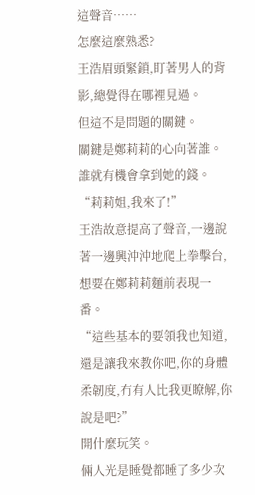這聲音……
怎麼這麼熟悉?
王浩眉頭緊鎖,盯著男人的背影,總覺得在哪裡見過。
但這不是問題的關鍵。
關鍵是鄭莉莉的心向著誰。
誰就有機會拿到她的錢。
“莉莉姐,我來了!”
王浩故意提高了聲音,一邊說著一邊興沖沖地爬上拳擊台,想要在鄭莉莉麵前表現一番。
“這些基本的要領我也知道,還是讓我來教你吧,你的身體柔韌度,冇有人比我更瞭解,你說是吧?”
開什麼玩笑。
倆人光是睡覺都睡了多少次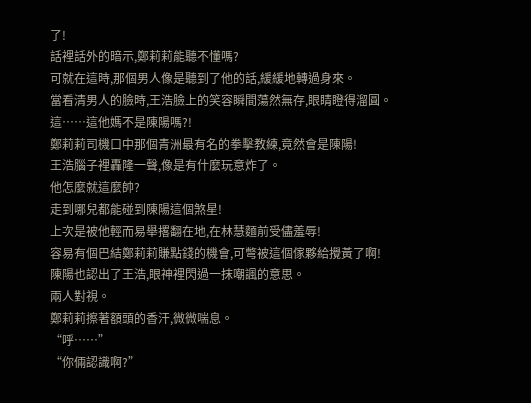了!
話裡話外的暗示,鄭莉莉能聽不懂嗎?
可就在這時,那個男人像是聽到了他的話,緩緩地轉過身來。
當看清男人的臉時,王浩臉上的笑容瞬間蕩然無存,眼睛瞪得溜圓。
這……這他媽不是陳陽嗎?!
鄭莉莉司機口中那個青洲最有名的拳擊教練,竟然會是陳陽!
王浩腦子裡轟隆一聲,像是有什麼玩意炸了。
他怎麼就這麼帥?
走到哪兒都能碰到陳陽這個煞星!
上次是被他輕而易舉撂翻在地,在林慧麵前受儘羞辱!
容易有個巴結鄭莉莉賺點錢的機會,可彆被這個傢夥給攪黃了啊!
陳陽也認出了王浩,眼神裡閃過一抹嘲諷的意思。
兩人對視。
鄭莉莉擦著額頭的香汗,微微喘息。
“呼……”
“你倆認識啊?”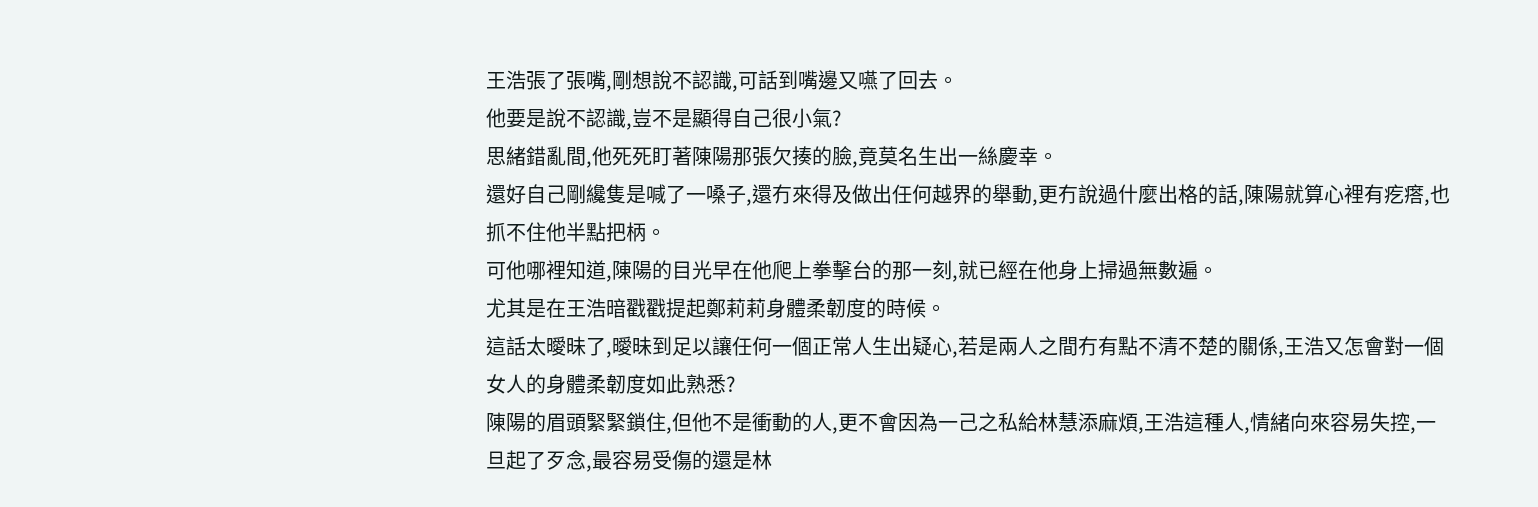王浩張了張嘴,剛想說不認識,可話到嘴邊又嚥了回去。
他要是說不認識,豈不是顯得自己很小氣?
思緒錯亂間,他死死盯著陳陽那張欠揍的臉,竟莫名生出一絲慶幸。
還好自己剛纔隻是喊了一嗓子,還冇來得及做出任何越界的舉動,更冇說過什麼出格的話,陳陽就算心裡有疙瘩,也抓不住他半點把柄。
可他哪裡知道,陳陽的目光早在他爬上拳擊台的那一刻,就已經在他身上掃過無數遍。
尤其是在王浩暗戳戳提起鄭莉莉身體柔韌度的時候。
這話太曖昧了,曖昧到足以讓任何一個正常人生出疑心,若是兩人之間冇有點不清不楚的關係,王浩又怎會對一個女人的身體柔韌度如此熟悉?
陳陽的眉頭緊緊鎖住,但他不是衝動的人,更不會因為一己之私給林慧添麻煩,王浩這種人,情緒向來容易失控,一旦起了歹念,最容易受傷的還是林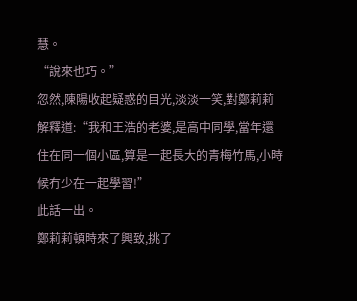慧。
“說來也巧。”
忽然,陳陽收起疑惑的目光,淡淡一笑,對鄭莉莉解釋道:“我和王浩的老婆,是高中同學,當年還住在同一個小區,算是一起長大的青梅竹馬,小時候冇少在一起學習!”
此話一出。
鄭莉莉頓時來了興致,挑了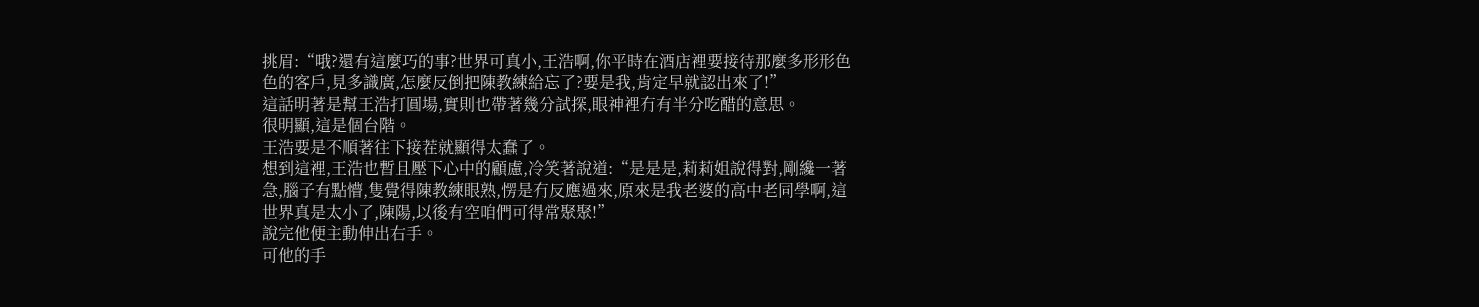挑眉:“哦?還有這麼巧的事?世界可真小,王浩啊,你平時在酒店裡要接待那麼多形形色色的客戶,見多識廣,怎麼反倒把陳教練給忘了?要是我,肯定早就認出來了!”
這話明著是幫王浩打圓場,實則也帶著幾分試探,眼神裡冇有半分吃醋的意思。
很明顯,這是個台階。
王浩要是不順著往下接茬就顯得太蠢了。
想到這裡,王浩也暫且壓下心中的顧慮,冷笑著說道:“是是是,莉莉姐說得對,剛纔一著急,腦子有點懵,隻覺得陳教練眼熟,愣是冇反應過來,原來是我老婆的高中老同學啊,這世界真是太小了,陳陽,以後有空咱們可得常聚聚!”
說完他便主動伸出右手。
可他的手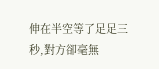伸在半空等了足足三秒,對方卻毫無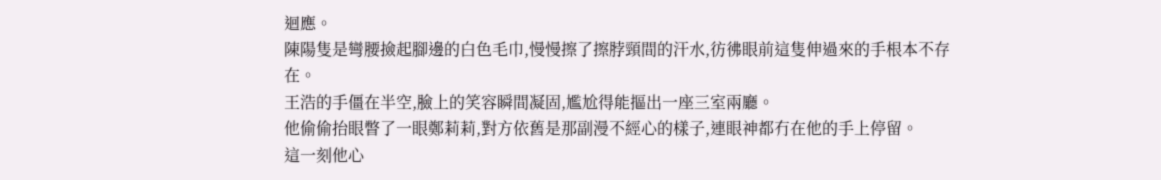迴應。
陳陽隻是彎腰撿起腳邊的白色毛巾,慢慢擦了擦脖頸間的汗水,彷彿眼前這隻伸過來的手根本不存在。
王浩的手僵在半空,臉上的笑容瞬間凝固,尷尬得能摳出一座三室兩廳。
他偷偷抬眼瞥了一眼鄭莉莉,對方依舊是那副漫不經心的樣子,連眼神都冇在他的手上停留。
這一刻他心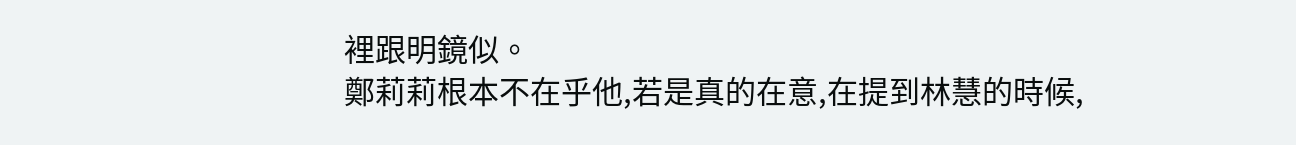裡跟明鏡似。
鄭莉莉根本不在乎他,若是真的在意,在提到林慧的時候,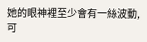她的眼神裡至少會有一絲波動,可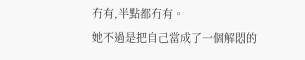冇有,半點都冇有。
她不過是把自己當成了一個解悶的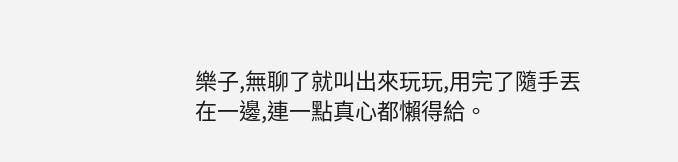樂子,無聊了就叫出來玩玩,用完了隨手丟在一邊,連一點真心都懶得給。